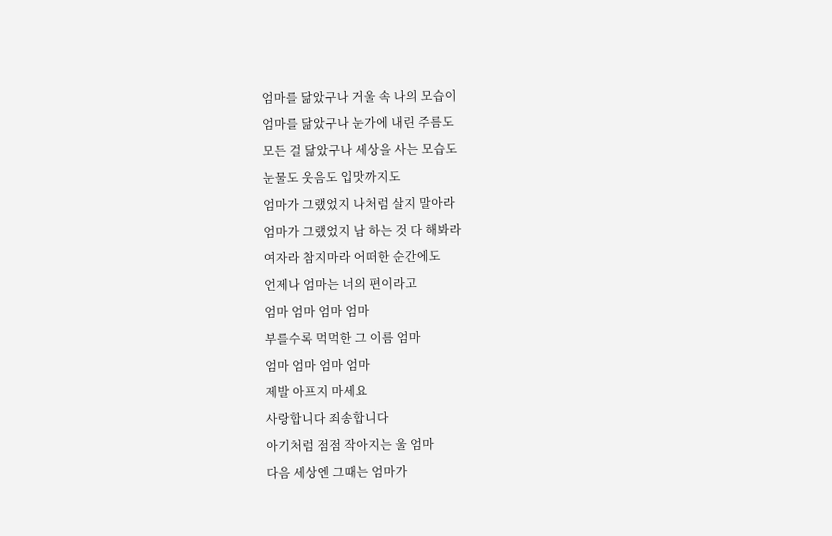엄마를 닮았구나 거울 속 나의 모습이
엄마를 닮았구나 눈가에 내린 주름도
모든 걸 닮았구나 세상을 사는 모습도
눈물도 웃음도 입맛까지도
엄마가 그랬었지 나처럼 살지 말아라
엄마가 그랬었지 남 하는 것 다 해봐라
여자라 참지마라 어떠한 순간에도
언제나 엄마는 너의 편이라고
엄마 엄마 엄마 엄마
부를수록 먹먹한 그 이름 엄마
엄마 엄마 엄마 엄마
제발 아프지 마세요
사랑합니다 죄송합니다
아기처럼 점점 작아지는 울 엄마
다음 세상엔 그때는 엄마가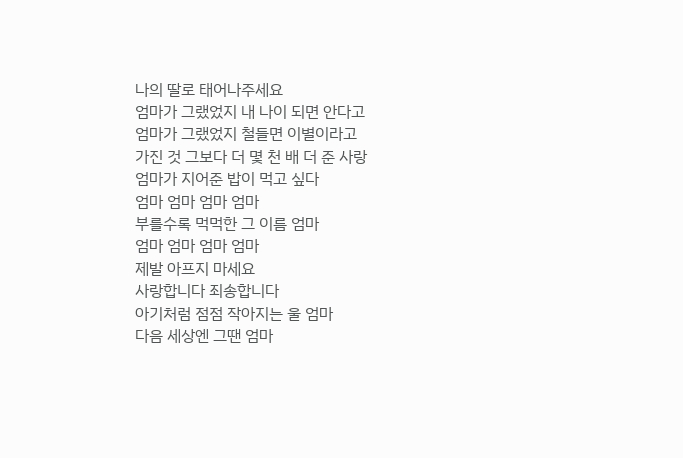나의 딸로 태어나주세요
엄마가 그랬었지 내 나이 되면 안다고
엄마가 그랬었지 철들면 이별이라고
가진 것 그보다 더 몇 천 배 더 준 사랑
엄마가 지어준 밥이 먹고 싶다
엄마 엄마 엄마 엄마
부를수록 먹먹한 그 이름 엄마
엄마 엄마 엄마 엄마
제발 아프지 마세요
사랑합니다 죄송합니다
아기처럼 점점 작아지는 울 엄마
다음 세상엔 그땐 엄마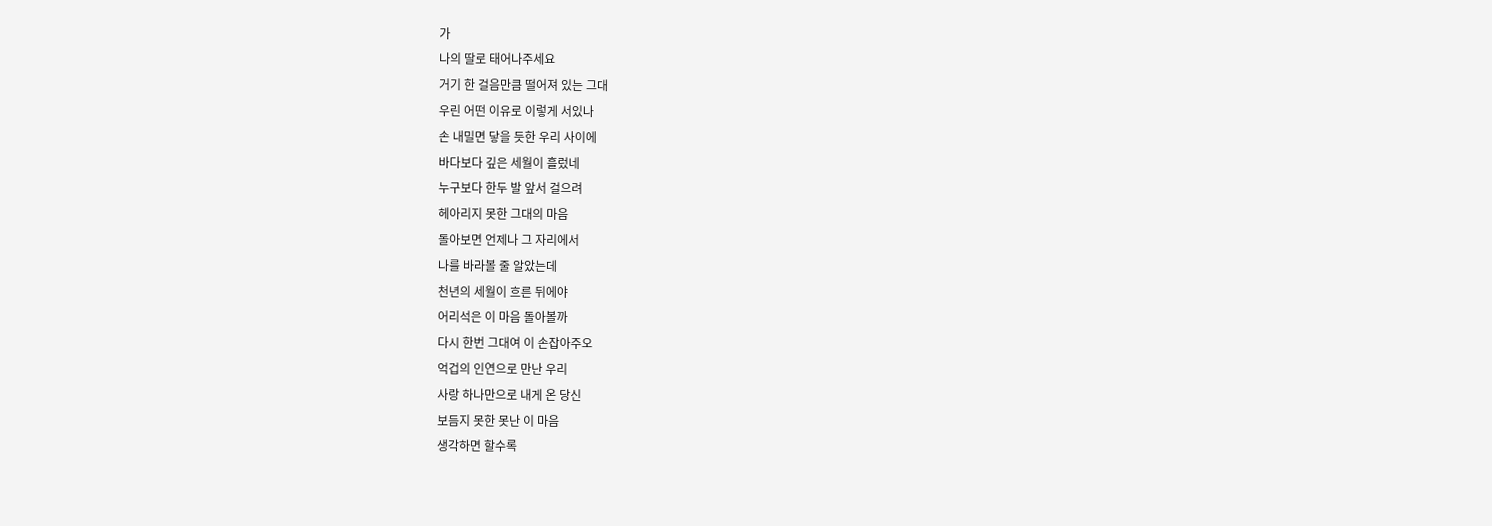가
나의 딸로 태어나주세요
거기 한 걸음만큼 떨어져 있는 그대
우린 어떤 이유로 이렇게 서있나
손 내밀면 닿을 듯한 우리 사이에
바다보다 깊은 세월이 흘렀네
누구보다 한두 발 앞서 걸으려
헤아리지 못한 그대의 마음
돌아보면 언제나 그 자리에서
나를 바라볼 줄 알았는데
천년의 세월이 흐른 뒤에야
어리석은 이 마음 돌아볼까
다시 한번 그대여 이 손잡아주오
억겁의 인연으로 만난 우리
사랑 하나만으로 내게 온 당신
보듬지 못한 못난 이 마음
생각하면 할수록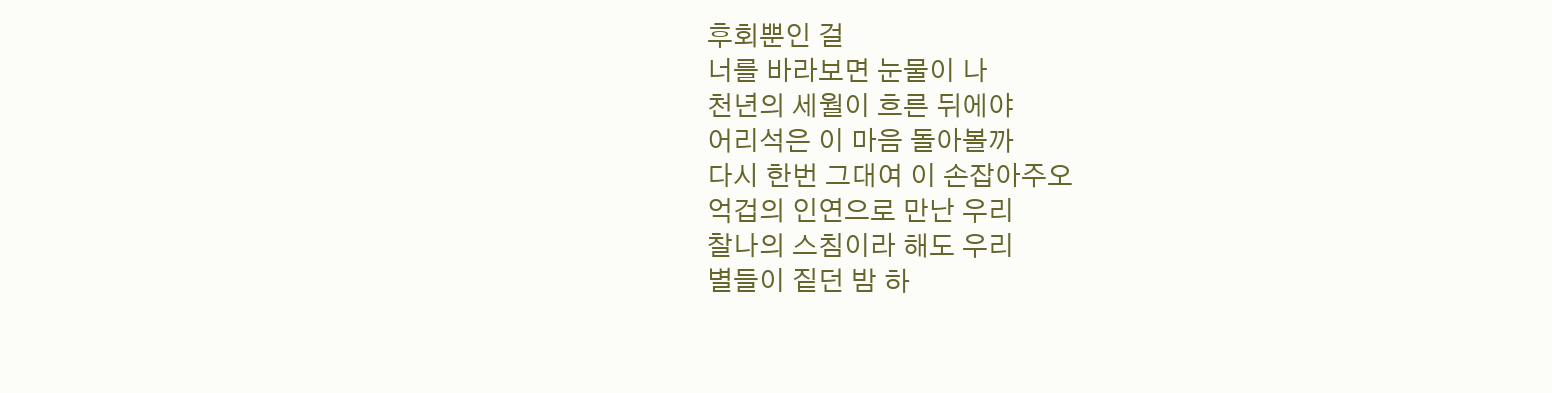후회뿐인 걸
너를 바라보면 눈물이 나
천년의 세월이 흐른 뒤에야
어리석은 이 마음 돌아볼까
다시 한번 그대여 이 손잡아주오
억겁의 인연으로 만난 우리
찰나의 스침이라 해도 우리
별들이 짙던 밤 하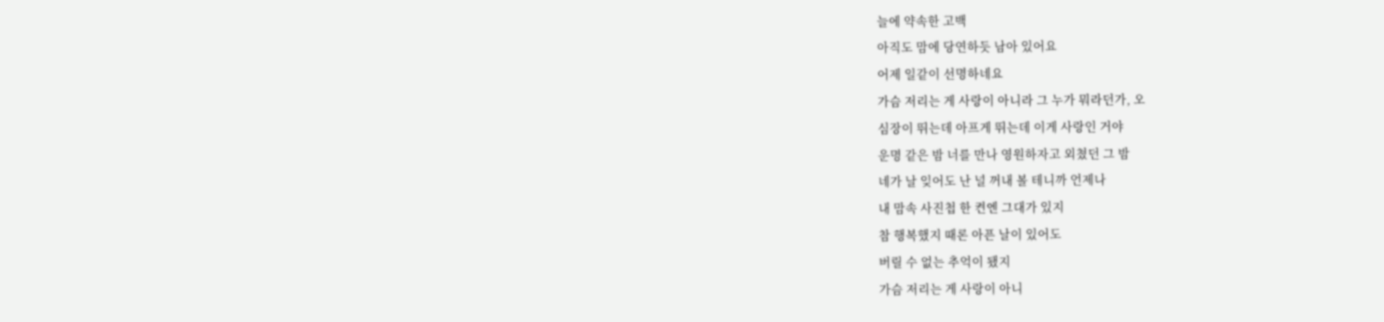늘에 약속한 고백
아직도 맘에 당연하듯 남아 있어요
어제 일같이 선명하네요
가슴 저리는 게 사랑이 아니라 그 누가 뭐라던가, 오
심장이 뛰는데 아프게 뛰는데 이게 사랑인 거야
운명 같은 밤 너를 만나 영원하자고 외쳤던 그 밤
네가 날 잊어도 난 널 꺼내 볼 테니까 언제나
내 맘속 사진첩 한 켠엔 그대가 있지
참 행복했지 때론 아픈 날이 있어도
버릴 수 없는 추억이 됐지
가슴 저리는 게 사랑이 아니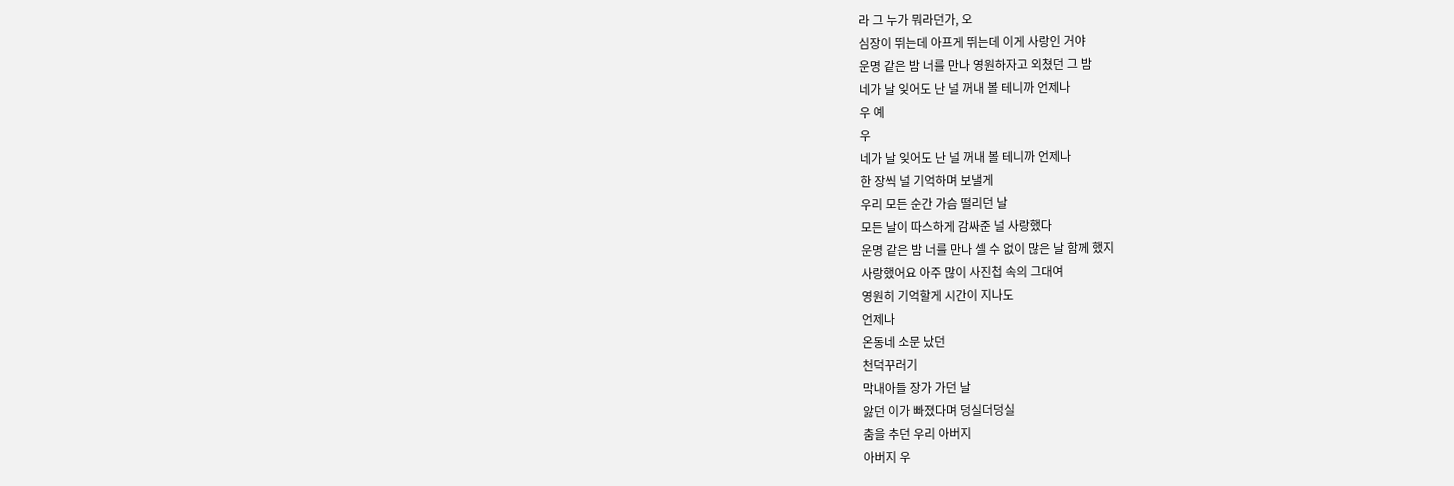라 그 누가 뭐라던가, 오
심장이 뛰는데 아프게 뛰는데 이게 사랑인 거야
운명 같은 밤 너를 만나 영원하자고 외쳤던 그 밤
네가 날 잊어도 난 널 꺼내 볼 테니까 언제나
우 예
우
네가 날 잊어도 난 널 꺼내 볼 테니까 언제나
한 장씩 널 기억하며 보낼게
우리 모든 순간 가슴 떨리던 날
모든 날이 따스하게 감싸준 널 사랑했다
운명 같은 밤 너를 만나 셀 수 없이 많은 날 함께 했지
사랑했어요 아주 많이 사진첩 속의 그대여
영원히 기억할게 시간이 지나도
언제나
온동네 소문 났던
천덕꾸러기
막내아들 장가 가던 날
앓던 이가 빠졌다며 덩실더덩실
춤을 추던 우리 아버지
아버지 우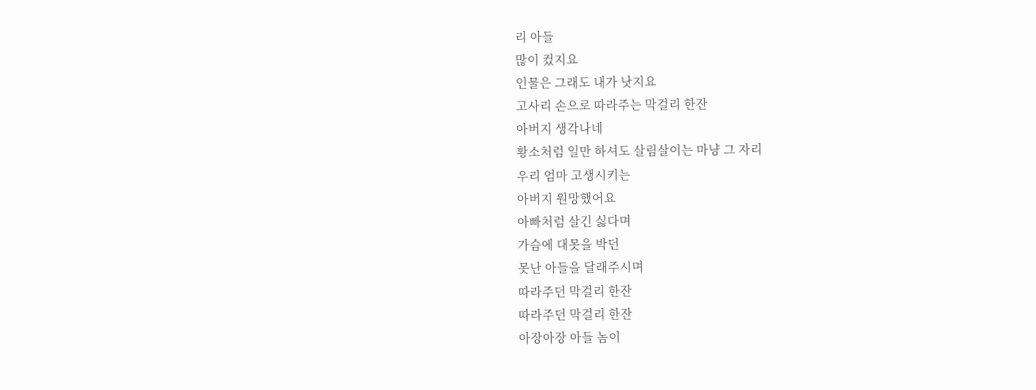리 아들
많이 컸지요
인물은 그래도 내가 낫지요
고사리 손으로 따라주는 막걸리 한잔
아버지 생각나네
황소처럼 일만 하셔도 살림살이는 마냥 그 자리
우리 엄마 고생시키는
아버지 원망했어요
아빠처럼 살긴 싫다며
가슴에 대못을 박던
못난 아들을 달래주시며
따라주던 막걸리 한잔
따라주던 막걸리 한잔
아장아장 아들 놈이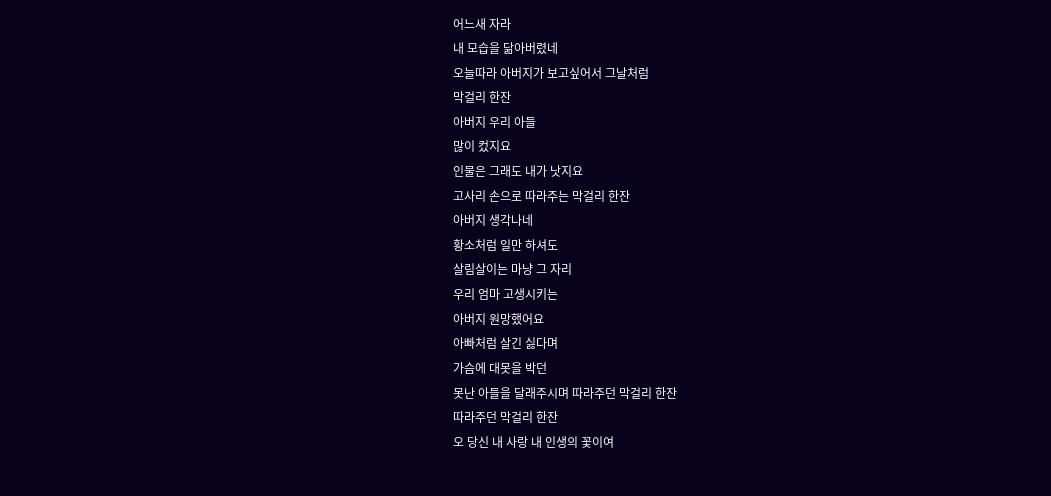어느새 자라
내 모습을 닮아버렸네
오늘따라 아버지가 보고싶어서 그날처럼
막걸리 한잔
아버지 우리 아들
많이 컸지요
인물은 그래도 내가 낫지요
고사리 손으로 따라주는 막걸리 한잔
아버지 생각나네
황소처럼 일만 하셔도
살림살이는 마냥 그 자리
우리 엄마 고생시키는
아버지 원망했어요
아빠처럼 살긴 싫다며
가슴에 대못을 박던
못난 아들을 달래주시며 따라주던 막걸리 한잔
따라주던 막걸리 한잔
오 당신 내 사랑 내 인생의 꽃이여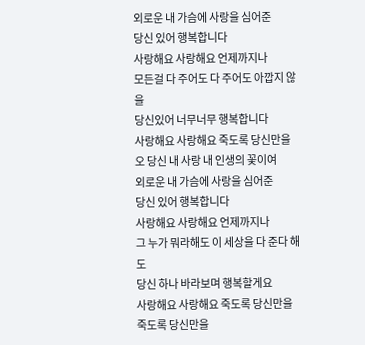외로운 내 가슴에 사랑을 심어준
당신 있어 행복합니다
사랑해요 사랑해요 언제까지나
모든걸 다 주어도 다 주어도 아깝지 않을
당신있어 너무너무 행복합니다
사랑해요 사랑해요 죽도록 당신만을
오 당신 내 사랑 내 인생의 꽃이여
외로운 내 가슴에 사랑을 심어준
당신 있어 행복합니다
사랑해요 사랑해요 언제까지나
그 누가 뭐라해도 이 세상을 다 준다 해도
당신 하나 바라보며 행복할게요
사랑해요 사랑해요 죽도록 당신만을
죽도록 당신만을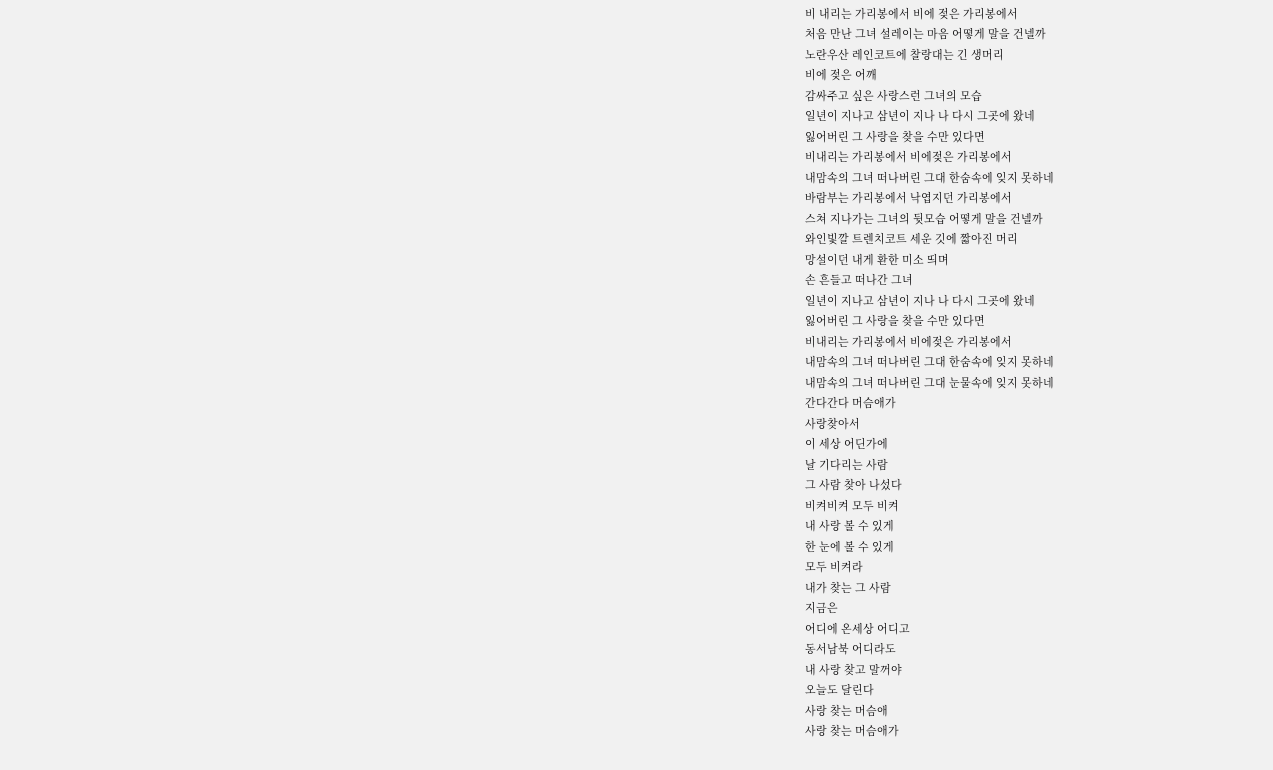비 내리는 가리봉에서 비에 젖은 가리봉에서
처음 만난 그녀 설레이는 마음 어떻게 말을 건넬까
노란우산 레인코트에 찰랑대는 긴 생머리
비에 젖은 어깨
감싸주고 싶은 사랑스런 그녀의 모습
일년이 지나고 삼년이 지나 나 다시 그곳에 왔네
잃어버린 그 사랑을 찾을 수만 있다면
비내리는 가리봉에서 비에젖은 가리봉에서
내맘속의 그녀 떠나버린 그대 한숨속에 잊지 못하네
바람부는 가리봉에서 낙엽지던 가리봉에서
스쳐 지나가는 그녀의 뒷모습 어떻게 말을 건넬까
와인빛깔 트렌치코트 세운 깃에 짧아진 머리
망설이던 내게 환한 미소 띄며
손 흔들고 떠나간 그녀
일년이 지나고 삼년이 지나 나 다시 그곳에 왔네
잃어버린 그 사랑을 찾을 수만 있다면
비내리는 가리봉에서 비에젖은 가리봉에서
내맘속의 그녀 떠나버린 그대 한숨속에 잊지 못하네
내맘속의 그녀 떠나버린 그대 눈물속에 잊지 못하네
간다간다 머슴애가
사랑찾아서
이 세상 어딘가에
날 기다리는 사람
그 사람 찾아 나섰다
비켜비켜 모두 비켜
내 사랑 볼 수 있게
한 눈에 볼 수 있게
모두 비켜라
내가 찾는 그 사람
지금은
어디에 온세상 어디고
동서남북 어디라도
내 사랑 찾고 말꺼야
오늘도 달린다
사랑 찾는 머슴애
사랑 찾는 머슴애가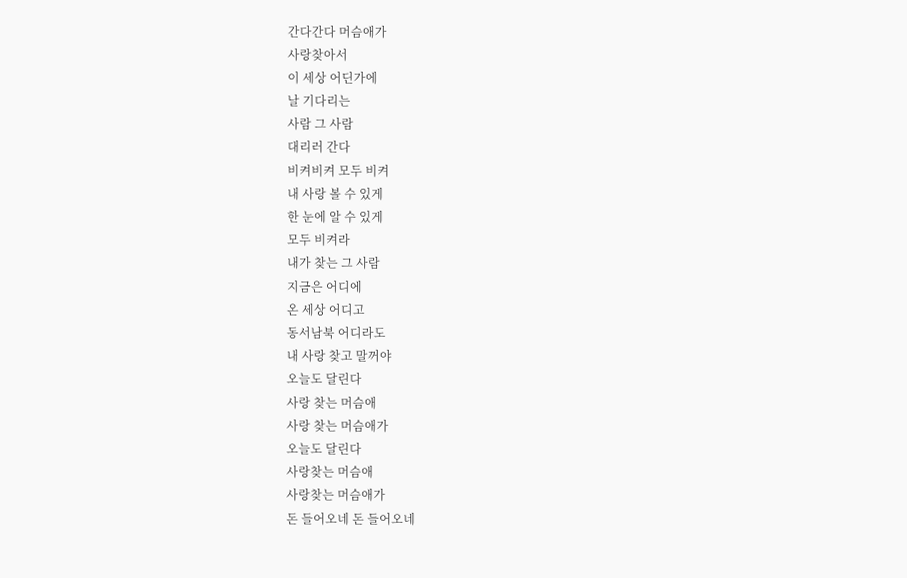간다간다 머슴애가
사랑찾아서
이 세상 어딘가에
날 기다리는
사람 그 사람
대리러 간다
비켜비켜 모두 비켜
내 사랑 볼 수 있게
한 눈에 알 수 있게
모두 비켜라
내가 찾는 그 사람
지금은 어디에
온 세상 어디고
동서남북 어디라도
내 사랑 찾고 말꺼야
오늘도 달린다
사랑 찾는 머슴애
사랑 찾는 머슴애가
오늘도 달린다
사랑찾는 머슴애
사랑찾는 머슴애가
돈 들어오네 돈 들어오네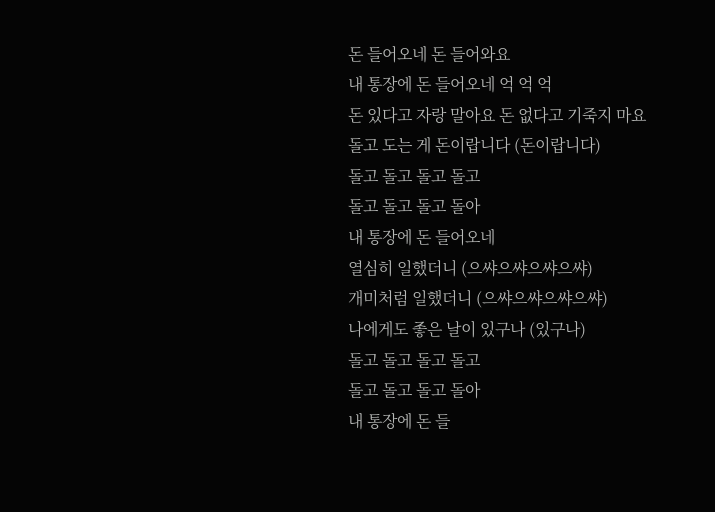돈 들어오네 돈 들어와요
내 통장에 돈 들어오네 억 억 억
돈 있다고 자랑 말아요 돈 없다고 기죽지 마요
돌고 도는 게 돈이랍니다 (돈이랍니다)
돌고 돌고 돌고 돌고
돌고 돌고 돌고 돌아
내 통장에 돈 들어오네
열심히 일했더니 (으쌰으쌰으쌰으쌰)
개미처럼 일했더니 (으쌰으쌰으쌰으쌰)
나에게도 좋은 날이 있구나 (있구나)
돌고 돌고 돌고 돌고
돌고 돌고 돌고 돌아
내 통장에 돈 들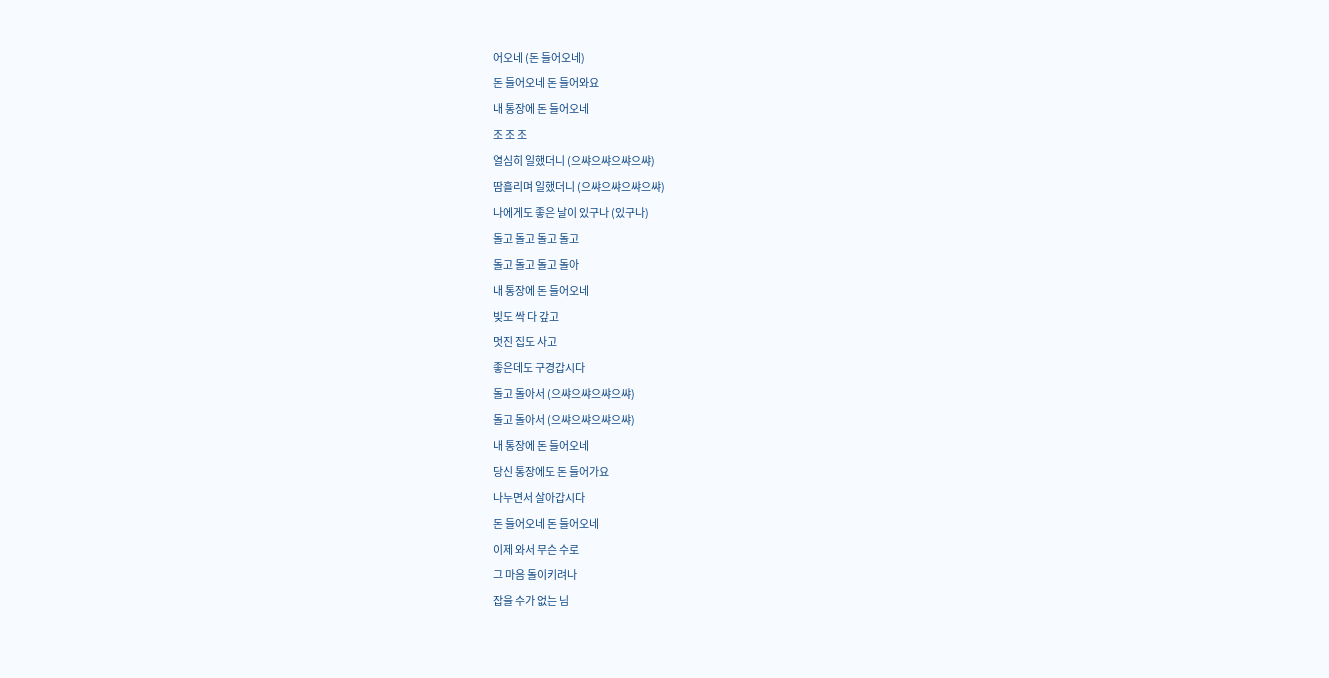어오네 (돈 들어오네)
돈 들어오네 돈 들어와요
내 통장에 돈 들어오네
조 조 조
열심히 일했더니 (으쌰으쌰으쌰으쌰)
땀흘리며 일했더니 (으쌰으쌰으쌰으쌰)
나에게도 좋은 날이 있구나 (있구나)
돌고 돌고 돌고 돌고
돌고 돌고 돌고 돌아
내 통장에 돈 들어오네
빚도 싹 다 갚고
멋진 집도 사고
좋은데도 구경갑시다
돌고 돌아서 (으쌰으쌰으쌰으쌰)
돌고 돌아서 (으쌰으쌰으쌰으쌰)
내 통장에 돈 들어오네
당신 통장에도 돈 들어가요
나누면서 살아갑시다
돈 들어오네 돈 들어오네
이제 와서 무슨 수로
그 마음 돌이키려나
잡을 수가 없는 님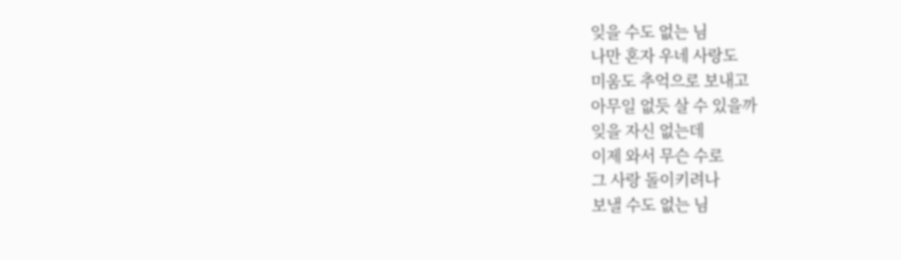잊을 수도 없는 님
나만 혼자 우네 사랑도
미움도 추억으로 보내고
아무일 없듯 살 수 있을까
잊을 자신 없는데
이제 와서 무슨 수로
그 사랑 돌이키려나
보낼 수도 없는 님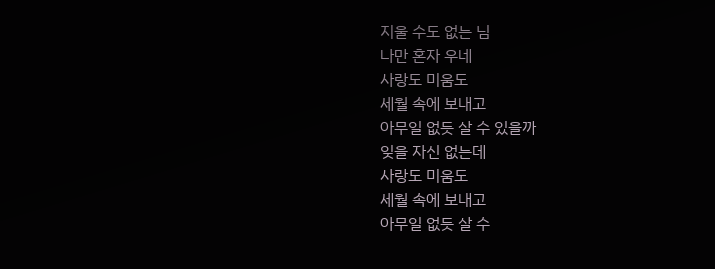지울 수도 없는 님
나만 혼자 우네
사랑도 미움도
세월 속에 보내고
아무일 없듯 살 수 있을까
잊을 자신 없는데
사랑도 미움도
세월 속에 보내고
아무일 없듯 살 수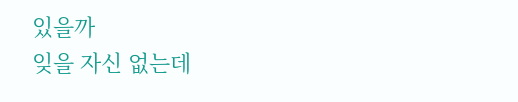있을까
잊을 자신 없는데